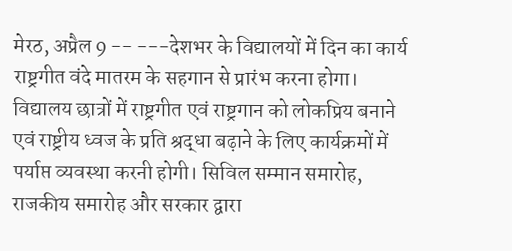मेरठ, अप्रैल 9 -- ---देशभर के विद्यालयों में दिन का कार्य राष्ट्रगीत वंदे मातरम के सहगान से प्रारंभ करना होगा। विद्यालय छात्रों में राष्ट्रगीत एवं राष्ट्रगान को लोकप्रिय बनाने एवं राष्ट्रीय ध्वज के प्रति श्रद्धा बढ़ाने के लिए कार्यक्रमों में पर्याप्त व्यवस्था करनी होगी। सिविल सम्मान समारोह, राजकीय समारोह और सरकार द्वारा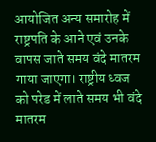आयोजित अन्य समारोह में राष्ट्रपति के आने एवं उनके वापस जाते समय वंदे मातरम गाया जाएगा। राष्ट्रीय ध्वज को परेड में लाते समय भी वंदे मातरम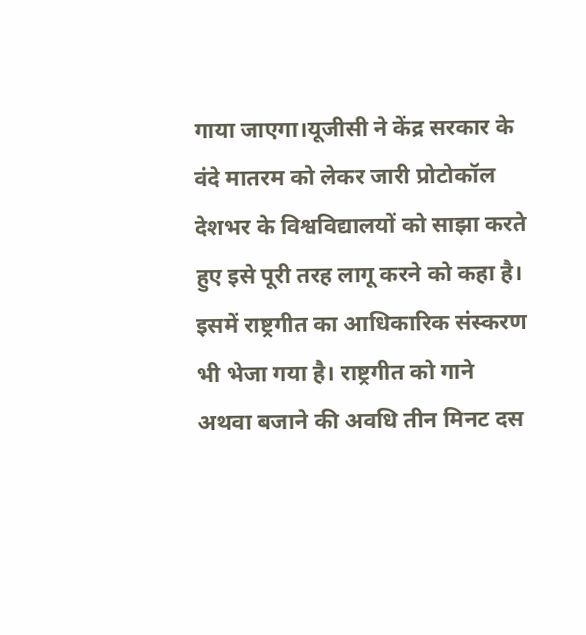गाया जाएगा।यूजीसी ने केंद्र सरकार के वंदे मातरम को लेकर जारी प्रोटोकॉल देशभर के विश्वविद्यालयों को साझा करते हुए इसे पूरी तरह लागू करने को कहा है। इसमें राष्ट्रगीत का आधिकारिक संस्करण भी भेजा गया है। राष्ट्रगीत को गाने अथवा बजाने की अवधि तीन मिनट दस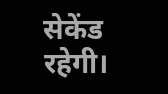सेकेंड रहेगी।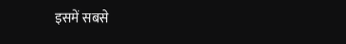इसमें सबसे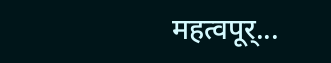महत्वपूर्...